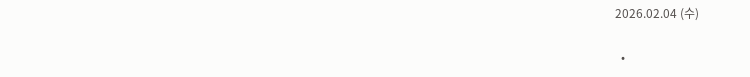2026.02.04 (수)

  •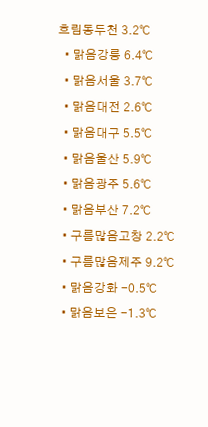흐림동두천 3.2℃
  • 맑음강릉 6.4℃
  • 맑음서울 3.7℃
  • 맑음대전 2.6℃
  • 맑음대구 5.5℃
  • 맑음울산 5.9℃
  • 맑음광주 5.6℃
  • 맑음부산 7.2℃
  • 구름많음고창 2.2℃
  • 구름많음제주 9.2℃
  • 맑음강화 -0.5℃
  • 맑음보은 -1.3℃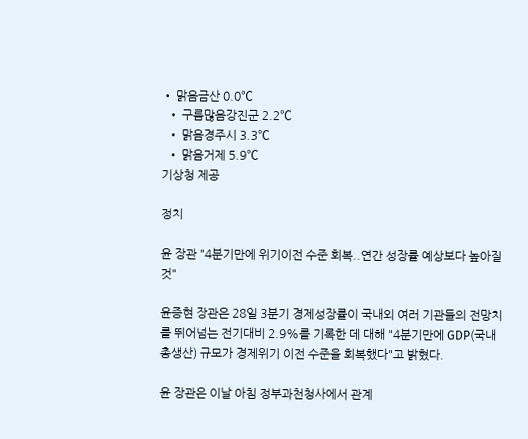• 맑음금산 0.0℃
  • 구름많음강진군 2.2℃
  • 맑음경주시 3.3℃
  • 맑음거제 5.9℃
기상청 제공

정치

윤 장관 "4분기만에 위기이전 수준 회복..연간 성장률 예상보다 높아질 것"

윤증현 장관은 28일 3분기 경제성장률이 국내외 여러 기관들의 전망치를 뛰어넘는 전기대비 2.9%를 기록한 데 대해 "4분기만에 GDP(국내총생산) 규모가 경제위기 이전 수준을 회복했다"고 밝혔다.

윤 장관은 이날 아침 정부과천청사에서 관계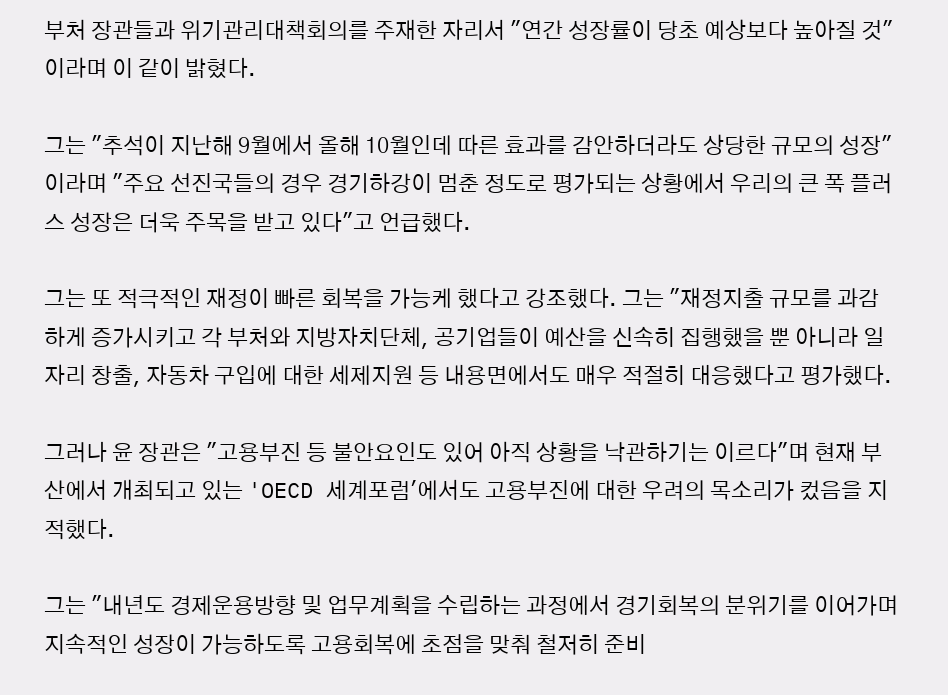부처 장관들과 위기관리대책회의를 주재한 자리서 "연간 성장률이 당초 예상보다 높아질 것"이라며 이 같이 밝혔다.

그는 "추석이 지난해 9월에서 올해 10월인데 따른 효과를 감안하더라도 상당한 규모의 성장"이라며 "주요 선진국들의 경우 경기하강이 멈춘 정도로 평가되는 상황에서 우리의 큰 폭 플러스 성장은 더욱 주목을 받고 있다"고 언급했다.

그는 또 적극적인 재정이 빠른 회복을 가능케 했다고 강조했다. 그는 "재정지출 규모를 과감하게 증가시키고 각 부처와 지방자치단체, 공기업들이 예산을 신속히 집행했을 뿐 아니라 일자리 창출, 자동차 구입에 대한 세제지원 등 내용면에서도 매우 적절히 대응했다고 평가했다.

그러나 윤 장관은 "고용부진 등 불안요인도 있어 아직 상황을 낙관하기는 이르다"며 현재 부산에서 개최되고 있는 'OECD 세계포럼'에서도 고용부진에 대한 우려의 목소리가 컸음을 지적했다.

그는 "내년도 경제운용방향 및 업무계획을 수립하는 과정에서 경기회복의 분위기를 이어가며 지속적인 성장이 가능하도록 고용회복에 초점을 맞춰 철저히 준비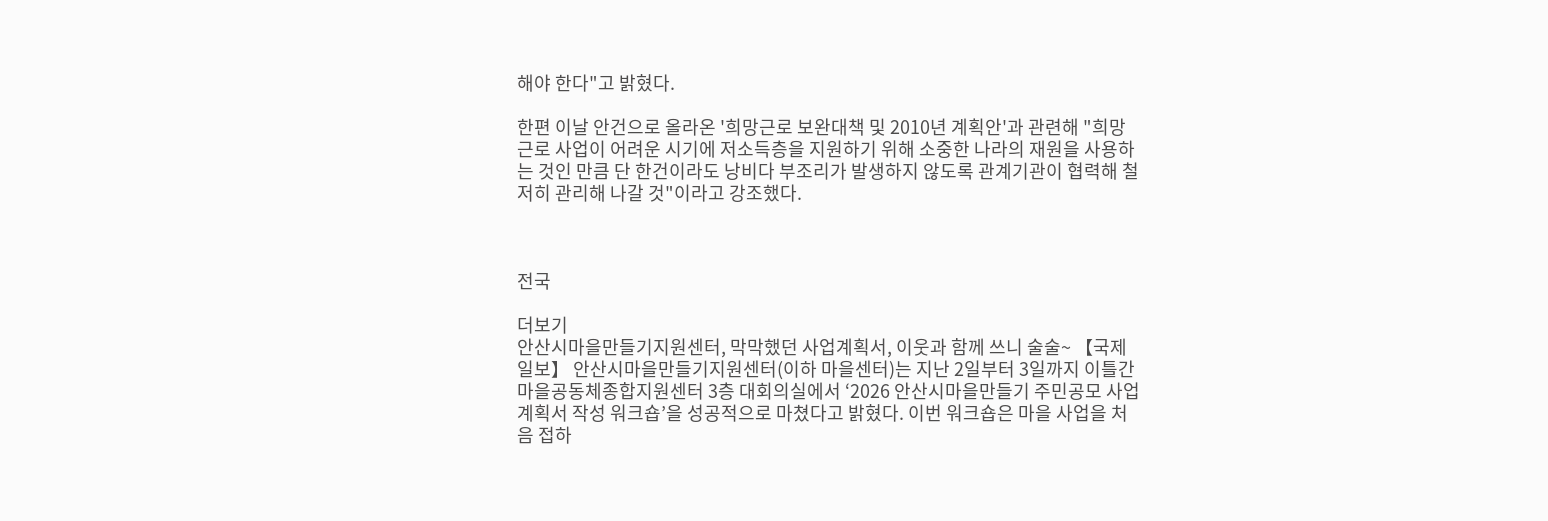해야 한다"고 밝혔다.

한편 이날 안건으로 올라온 '희망근로 보완대책 및 2010년 계획안'과 관련해 "희망근로 사업이 어려운 시기에 저소득층을 지원하기 위해 소중한 나라의 재원을 사용하는 것인 만큼 단 한건이라도 낭비다 부조리가 발생하지 않도록 관계기관이 협력해 철저히 관리해 나갈 것"이라고 강조했다.



전국

더보기
안산시마을만들기지원센터, 막막했던 사업계획서, 이웃과 함께 쓰니 술술~ 【국제일보】 안산시마을만들기지원센터(이하 마을센터)는 지난 2일부터 3일까지 이틀간 마을공동체종합지원센터 3층 대회의실에서 ‘2026 안산시마을만들기 주민공모 사업계획서 작성 워크숍’을 성공적으로 마쳤다고 밝혔다. 이번 워크숍은 마을 사업을 처음 접하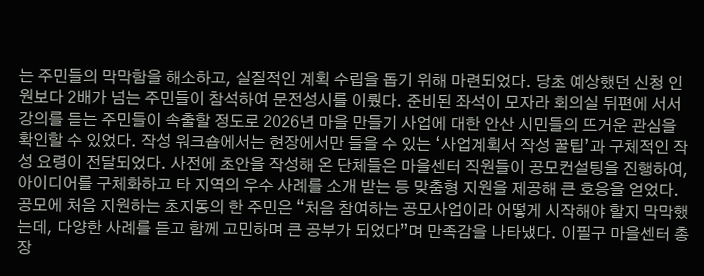는 주민들의 막막함을 해소하고, 실질적인 계획 수립을 돕기 위해 마련되었다. 당초 예상했던 신청 인원보다 2배가 넘는 주민들이 참석하여 문전성시를 이뤘다. 준비된 좌석이 모자라 회의실 뒤편에 서서 강의를 듣는 주민들이 속출할 정도로 2026년 마을 만들기 사업에 대한 안산 시민들의 뜨거운 관심을 확인할 수 있었다. 작성 워크숍에서는 현장에서만 들을 수 있는 ‘사업계획서 작성 꿀팁’과 구체적인 작성 요령이 전달되었다. 사전에 초안을 작성해 온 단체들은 마을센터 직원들이 공모컨설팅을 진행하여, 아이디어를 구체화하고 타 지역의 우수 사례를 소개 받는 등 맞춤형 지원을 제공해 큰 호응을 얻었다. 공모에 처음 지원하는 초지동의 한 주민은 “처음 참여하는 공모사업이라 어떻게 시작해야 할지 막막했는데, 다양한 사례를 듣고 함께 고민하며 큰 공부가 되었다”며 만족감을 나타냈다. 이필구 마을센터 총장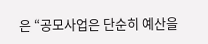은 “공모사업은 단순히 예산을